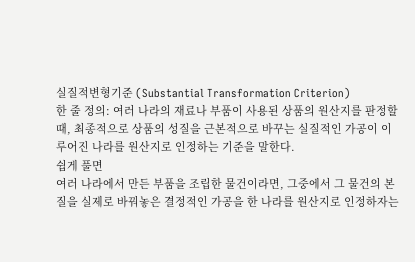실질적변형기준 (Substantial Transformation Criterion)
한 줄 정의: 여러 나라의 재료나 부품이 사용된 상품의 원산지를 판정할 때, 최종적으로 상품의 성질을 근본적으로 바꾸는 실질적인 가공이 이루어진 나라를 원산지로 인정하는 기준을 말한다.
쉽게 풀면
여러 나라에서 만든 부품을 조립한 물건이라면, 그중에서 그 물건의 본질을 실제로 바꿔놓은 결정적인 가공을 한 나라를 원산지로 인정하자는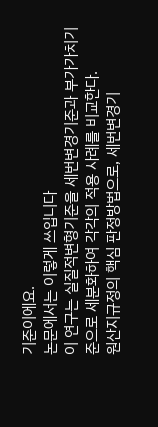기준이에요.
논문에서는 이렇게 쓰입니다
이 연구는 실질적변형기준을 세번변경기준과 부가가치기준으로 세분화하여 각각의 적용 사례를 비교한다.
원산지규정의 핵심 판정방법으로, 세번변경기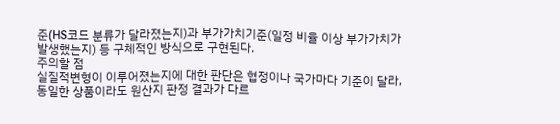준(HS코드 분류가 달라졌는지)과 부가가치기준(일정 비율 이상 부가가치가 발생했는지) 등 구체적인 방식으로 구현된다.
주의할 점
실질적변형이 이루어졌는지에 대한 판단은 협정이나 국가마다 기준이 달라, 동일한 상품이라도 원산지 판정 결과가 다르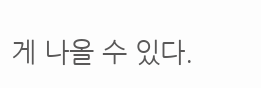게 나올 수 있다.